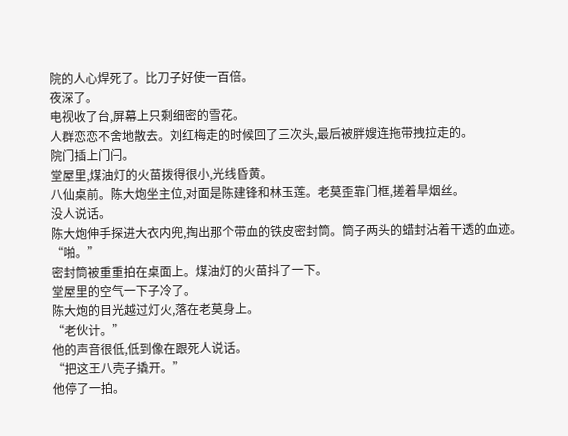院的人心焊死了。比刀子好使一百倍。
夜深了。
电视收了台,屏幕上只剩细密的雪花。
人群恋恋不舍地散去。刘红梅走的时候回了三次头,最后被胖嫂连拖带拽拉走的。
院门插上门闩。
堂屋里,煤油灯的火苗拨得很小,光线昏黄。
八仙桌前。陈大炮坐主位,对面是陈建锋和林玉莲。老莫歪靠门框,搓着旱烟丝。
没人说话。
陈大炮伸手探进大衣内兜,掏出那个带血的铁皮密封筒。筒子两头的蜡封沾着干透的血迹。
“啪。”
密封筒被重重拍在桌面上。煤油灯的火苗抖了一下。
堂屋里的空气一下子冷了。
陈大炮的目光越过灯火,落在老莫身上。
“老伙计。”
他的声音很低,低到像在跟死人说话。
“把这王八壳子撬开。”
他停了一拍。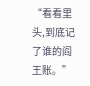“看看里头,到底记了谁的阎王账。”